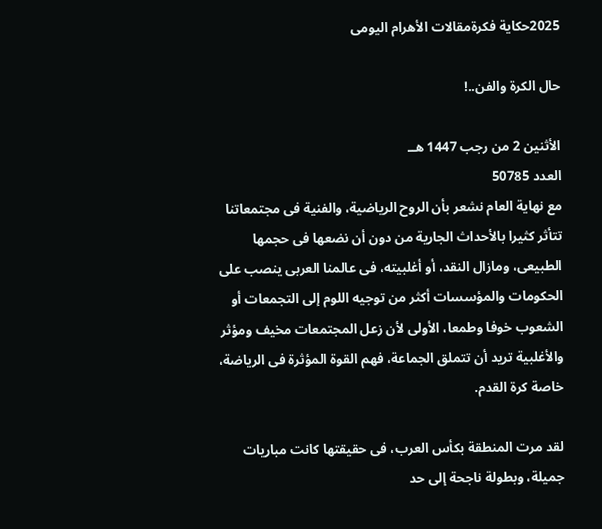2025حكاية فكرةمقالات الأهرام اليومى

حال الكرة والفن..!

الأثنين 2 من رجب 1447 هــ
العدد 50785
مع نهاية العام نشعر بأن الروح الرياضية، والفنية فى مجتمعاتنا تتأثر كثيرا بالأحداث الجارية من دون أن نضعها فى حجمها الطبيعى، ومازال النقد، أو أغلبيته، فى عالمنا العربى ينصب على الحكومات والمؤسسات أكثر من توجيه اللوم إلى التجمعات أو الشعوب خوفا وطمعا، الأولى لأن زعل المجتمعات مخيف ومؤثر والأغلبية تريد أن تتملق الجماعة، فهم القوة المؤثرة فى الرياضة، خاصة كرة القدم.

لقد مرت المنطقة بكأس العرب، فى حقيقتها كانت مباريات جميلة، وبطولة ناجحة إلى حد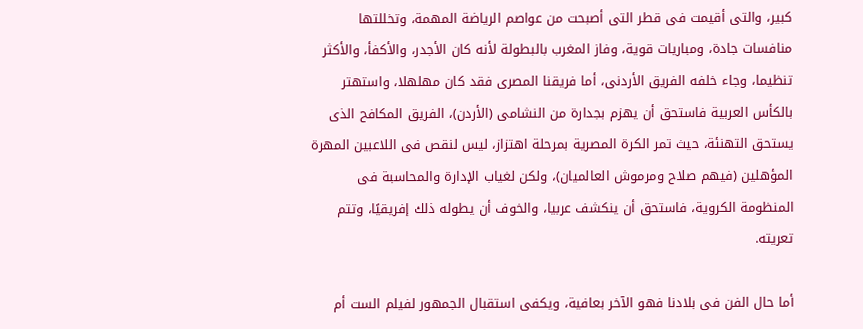كبير، والتى أقيمت فى قطر التى أصبحت من عواصم الرياضة المهمة، وتخللتها منافسات جادة، ومباريات قوية، وفاز المغرب بالبطولة لأنه كان الأجدر، والأكفأ، والأكثر تنظيما، وجاء خلفه الفريق الأردنى، أما فريقنا المصرى فقد كان مهلهلا، واستهتر بالكأس العربية فاستحق أن يهزم بجدارة من النشامى (الأردن)، الفريق المكافح الذى يستحق التهنئة، حيث تمر الكرة المصرية بمرحلة اهتزاز، ليس لنقص فى اللاعبين المهرة المؤهلين (فيهم صلاح ومرموش العالميان)، ولكن لغياب الإدارة والمحاسبة فى المنظومة الكروية، فاستحق أن ينكشف عربيا، والخوف أن يطوله ذلك إفريقيًا، وتتم تعريته.

أما حال الفن فى بلادنا فهو الآخر بعافية، ويكفى استقبال الجمهور لفيلم الست أم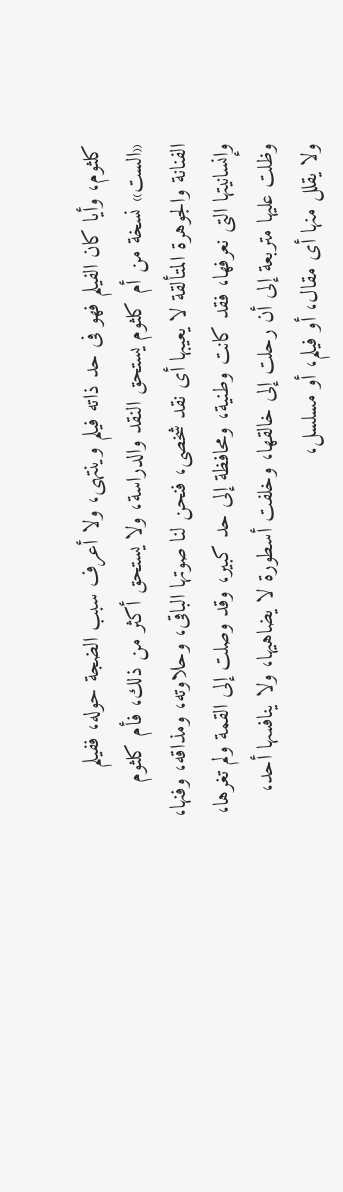كلثوم، وأيا كان الفيلم فهو فى حد ذاته فيلم وينتهى، ولا أعرف سبب الضجة حوله، ففيلم «الست» نسخة من أم كلثوم يستحق النقد والدراسة، ولا يستحق أكثر من ذلك، فأم كلثوم الفنانة والجوهرة المتألقة لا يعيبها أى نقد شخصى، فنحن لنا صوتها الباقى، وحلاوته، ومذاقه، وفنها، وإنسانيتها التى نعرفها، فقد كانت وطنية، ومحافظة إلى حد كبير، وقد وصلت إلى القمة ولم تغرها، وظلت عليها متربعة إلى أن رحلت إلى خالقها، وخلفت أسطورة لا يضاهيها، ولا ينافسها أحد، ولا يقلل منها أى مقال، أو فيلم، أو مسلسل،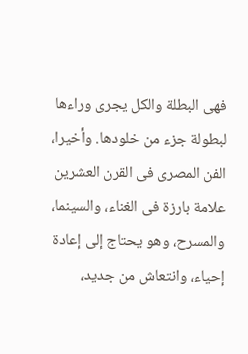فهى البطلة والكل يجرى وراءها لبطولة جزء من خلودها. وأخيرا، الفن المصرى فى القرن العشرين علامة بارزة فى الغناء، والسينما، والمسرح، وهو يحتاج إلى إعادة إحياء، وانتعاش من جديد،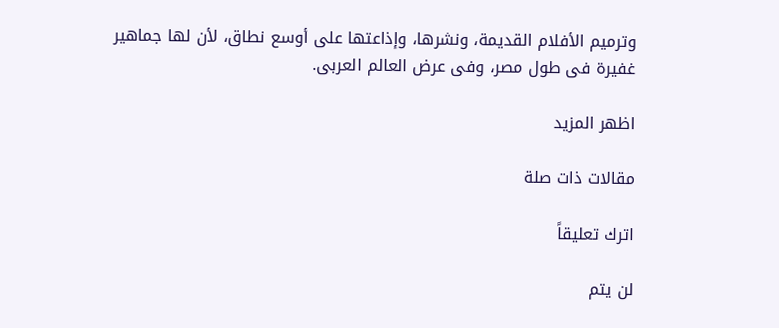وترميم الأفلام القديمة، ونشرها، وإذاعتها على أوسع نطاق، لأن لها جماهير غفيرة فى طول مصر، وفى عرض العالم العربى.

اظهر المزيد

مقالات ذات صلة

اترك تعليقاً

لن يتم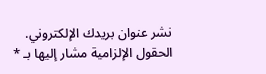نشر عنوان بريدك الإلكتروني. الحقول الإلزامية مشار إليها بـ *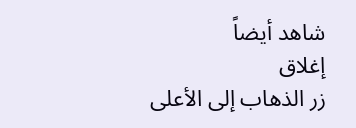شاهد أيضاً
إغلاق
زر الذهاب إلى الأعلى